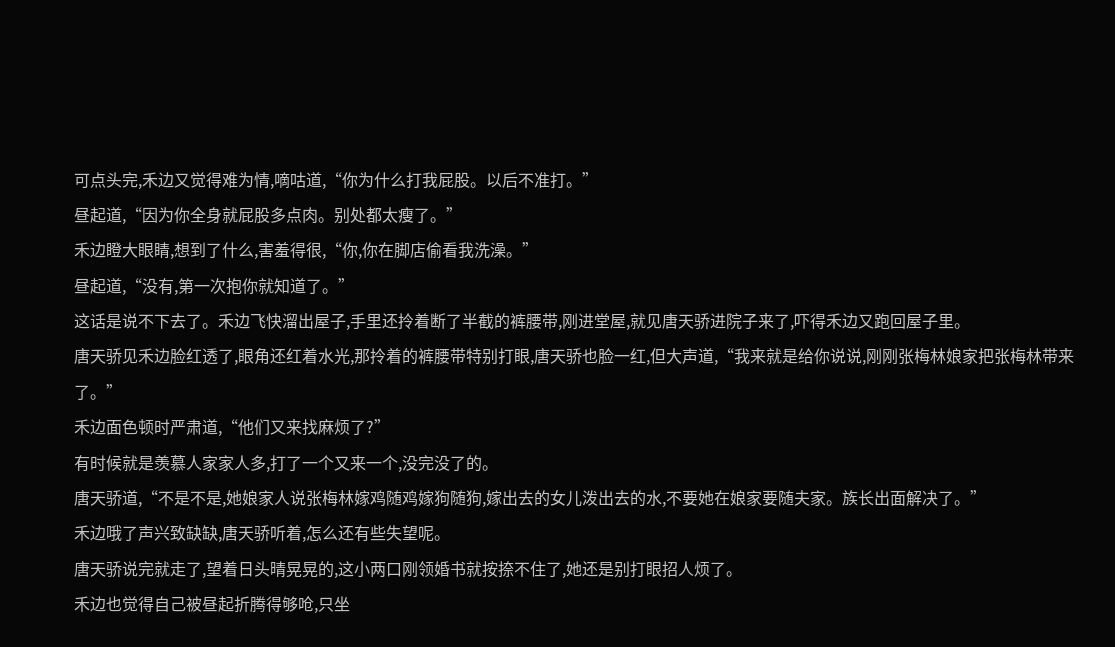可点头完,禾边又觉得难为情,嘀咕道,“你为什么打我屁股。以后不准打。”
昼起道,“因为你全身就屁股多点肉。别处都太瘦了。”
禾边瞪大眼睛,想到了什么,害羞得很,“你,你在脚店偷看我洗澡。”
昼起道,“没有,第一次抱你就知道了。”
这话是说不下去了。禾边飞快溜出屋子,手里还拎着断了半截的裤腰带,刚进堂屋,就见唐天骄进院子来了,吓得禾边又跑回屋子里。
唐天骄见禾边脸红透了,眼角还红着水光,那拎着的裤腰带特别打眼,唐天骄也脸一红,但大声道,“我来就是给你说说,刚刚张梅林娘家把张梅林带来了。”
禾边面色顿时严肃道,“他们又来找麻烦了?”
有时候就是羡慕人家家人多,打了一个又来一个,没完没了的。
唐天骄道,“不是不是,她娘家人说张梅林嫁鸡随鸡嫁狗随狗,嫁出去的女儿泼出去的水,不要她在娘家要随夫家。族长出面解决了。”
禾边哦了声兴致缺缺,唐天骄听着,怎么还有些失望呢。
唐天骄说完就走了,望着日头晴晃晃的,这小两口刚领婚书就按捺不住了,她还是别打眼招人烦了。
禾边也觉得自己被昼起折腾得够呛,只坐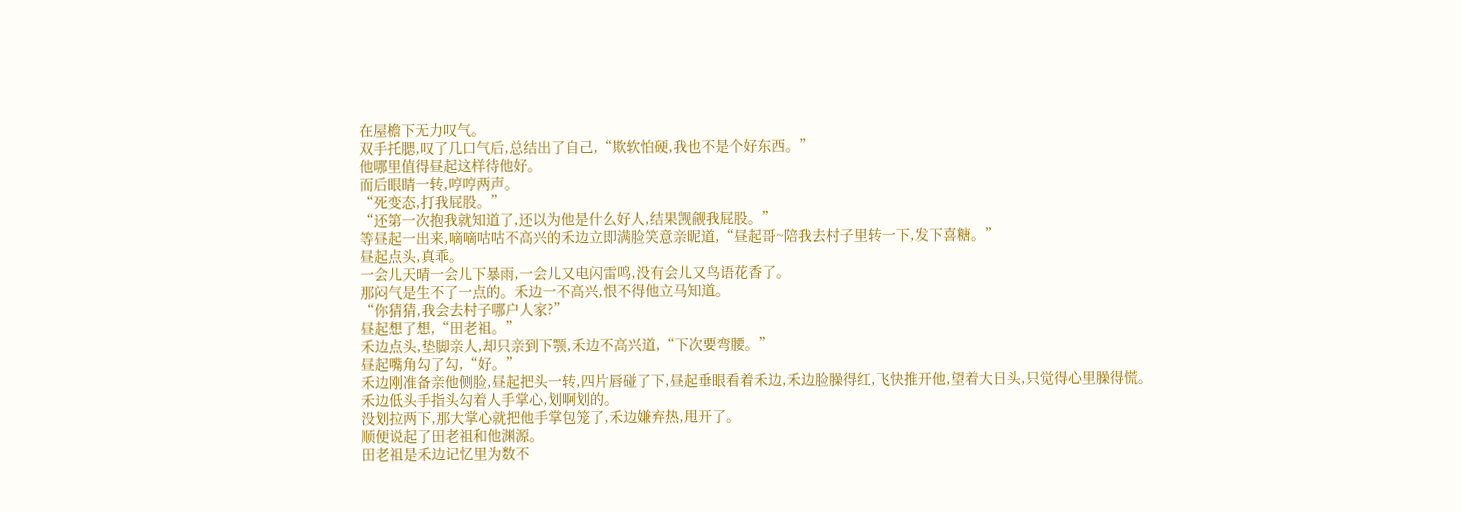在屋檐下无力叹气。
双手托腮,叹了几口气后,总结出了自己,“欺软怕硬,我也不是个好东西。”
他哪里值得昼起这样待他好。
而后眼睛一转,哼哼两声。
“死变态,打我屁股。”
“还第一次抱我就知道了,还以为他是什么好人,结果觊觎我屁股。”
等昼起一出来,嘀嘀咕咕不高兴的禾边立即满脸笑意亲昵道,“昼起哥~陪我去村子里转一下,发下喜糖。”
昼起点头,真乖。
一会儿天晴一会儿下暴雨,一会儿又电闪雷鸣,没有会儿又鸟语花香了。
那闷气是生不了一点的。禾边一不高兴,恨不得他立马知道。
“你猜猜,我会去村子哪户人家?”
昼起想了想,“田老祖。”
禾边点头,垫脚亲人,却只亲到下颚,禾边不高兴道,“下次要弯腰。”
昼起嘴角勾了勾,“好。”
禾边刚准备亲他侧脸,昼起把头一转,四片唇碰了下,昼起垂眼看着禾边,禾边脸臊得红,飞快推开他,望着大日头,只觉得心里臊得慌。
禾边低头手指头勾着人手掌心,划啊划的。
没划拉两下,那大掌心就把他手掌包笼了,禾边嫌弃热,甩开了。
顺便说起了田老祖和他渊源。
田老祖是禾边记忆里为数不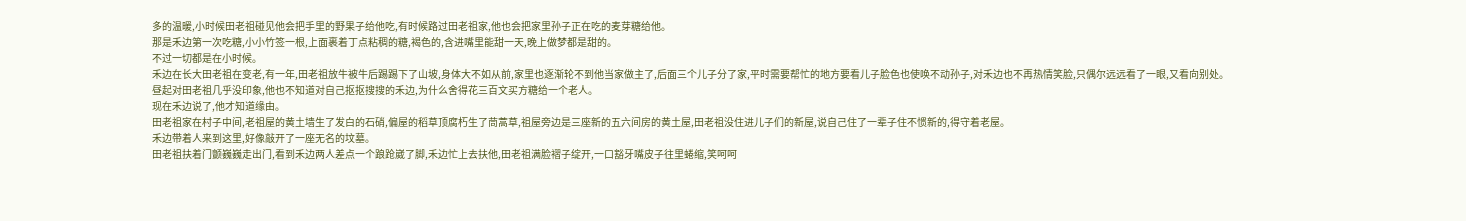多的温暖,小时候田老祖碰见他会把手里的野果子给他吃,有时候路过田老祖家,他也会把家里孙子正在吃的麦芽糖给他。
那是禾边第一次吃糖,小小竹签一根,上面裹着丁点粘稠的糖,褐色的,含进嘴里能甜一天,晚上做梦都是甜的。
不过一切都是在小时候。
禾边在长大田老祖在变老,有一年,田老祖放牛被牛后踢踢下了山坡,身体大不如从前,家里也逐渐轮不到他当家做主了,后面三个儿子分了家,平时需要帮忙的地方要看儿子脸色也使唤不动孙子,对禾边也不再热情笑脸,只偶尔远远看了一眼,又看向别处。
昼起对田老祖几乎没印象,他也不知道对自己抠抠搜搜的禾边,为什么舍得花三百文买方糖给一个老人。
现在禾边说了,他才知道缘由。
田老祖家在村子中间,老祖屋的黄土墙生了发白的石硝,偏屋的稻草顶腐朽生了茼蒿草,祖屋旁边是三座新的五六间房的黄土屋,田老祖没住进儿子们的新屋,说自己住了一辈子住不惯新的,得守着老屋。
禾边带着人来到这里,好像敲开了一座无名的坟墓。
田老祖扶着门颤巍巍走出门,看到禾边两人差点一个踉跄崴了脚,禾边忙上去扶他,田老祖满脸褶子绽开,一口豁牙嘴皮子往里蜷缩,笑呵呵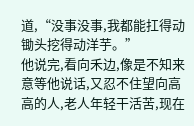道,“没事没事,我都能扛得动锄头挖得动洋芋。”
他说完,看向禾边,像是不知来意等他说话,又忍不住望向高高的人,老人年轻干活苦,现在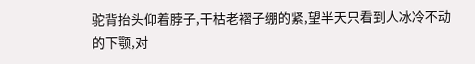驼背抬头仰着脖子,干枯老褶子绷的紧,望半天只看到人冰冷不动的下颚,对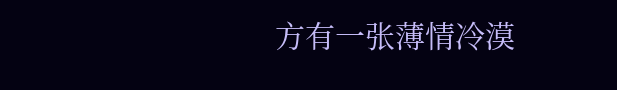方有一张薄情冷漠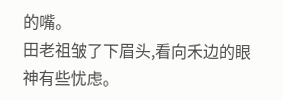的嘴。
田老祖皱了下眉头,看向禾边的眼神有些忧虑。